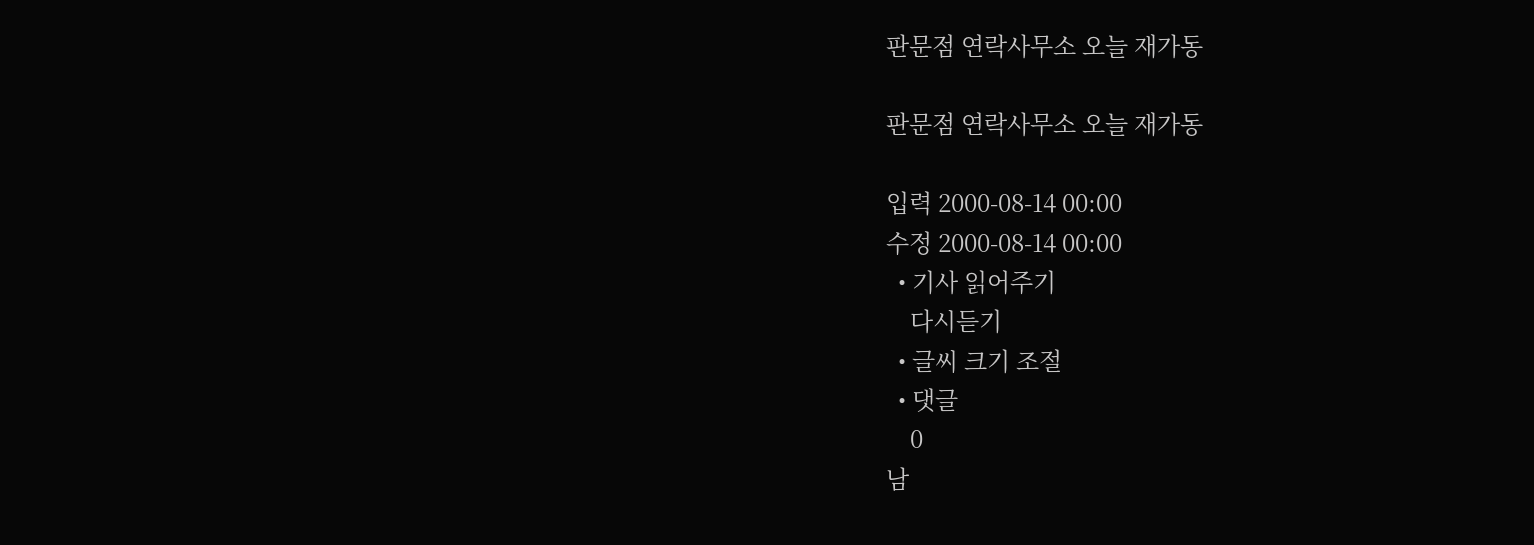판문점 연락사무소 오늘 재가동

판문점 연락사무소 오늘 재가동

입력 2000-08-14 00:00
수정 2000-08-14 00:00
  • 기사 읽어주기
    다시듣기
  • 글씨 크기 조절
  • 댓글
    0
남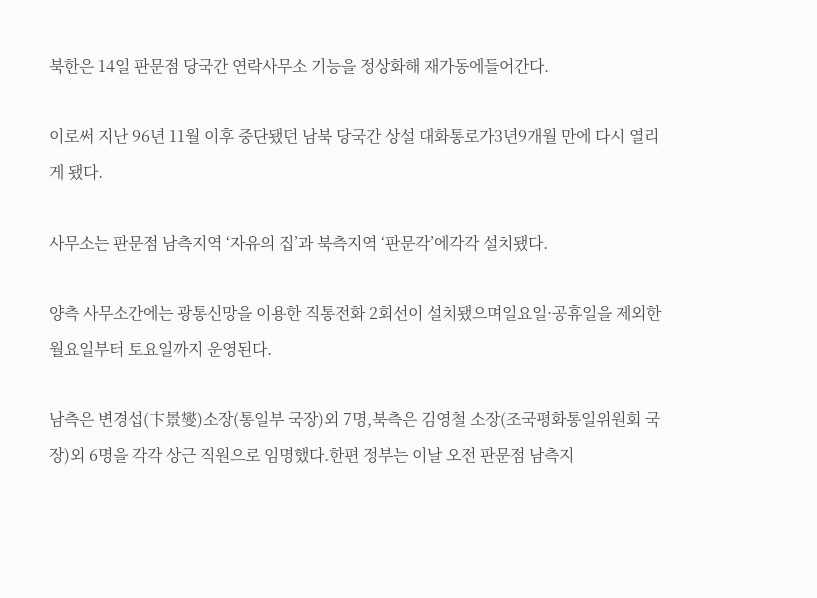북한은 14일 판문점 당국간 연락사무소 기능을 정상화해 재가동에들어간다.

이로써 지난 96년 11월 이후 중단됐던 남북 당국간 상설 대화통로가3년9개월 만에 다시 열리게 됐다.

사무소는 판문점 남측지역 ‘자유의 집’과 북측지역 ‘판문각’에각각 설치됐다.

양측 사무소간에는 광통신망을 이용한 직통전화 2회선이 설치됐으며일요일·공휴일을 제외한 월요일부터 토요일까지 운영된다.

남측은 변경섭(卞景燮)소장(통일부 국장)외 7명,북측은 김영철 소장(조국평화통일위원회 국장)외 6명을 각각 상근 직원으로 임명했다.한편 정부는 이날 오전 판문점 남측지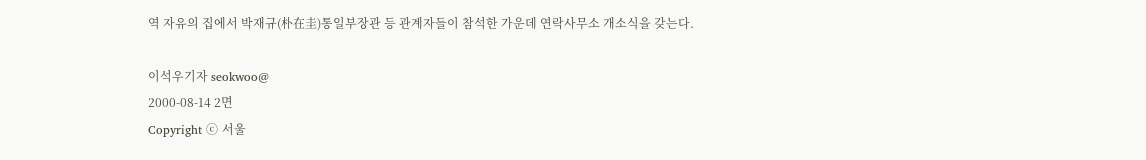역 자유의 집에서 박재규(朴在圭)통일부장관 등 관계자들이 참석한 가운데 연락사무소 개소식을 갖는다.

이석우기자 seokwoo@
2000-08-14 2면
Copyright ⓒ 서울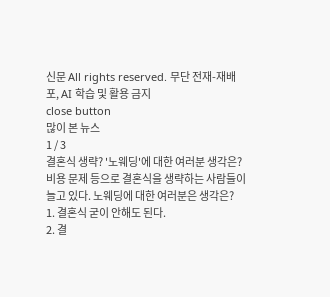신문 All rights reserved. 무단 전재-재배포, AI 학습 및 활용 금지
close button
많이 본 뉴스
1 / 3
결혼식 생략? '노웨딩'에 대한 여러분 생각은?
비용 문제 등으로 결혼식을 생략하는 사람들이 늘고 있다. 노웨딩에 대한 여러분은 생각은?
1. 결혼식 굳이 안해도 된다.
2. 결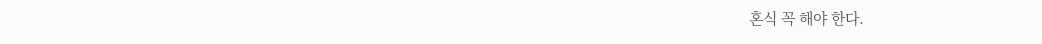혼식 꼭 해야 한다.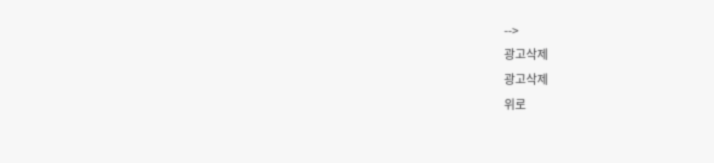-->
광고삭제
광고삭제
위로